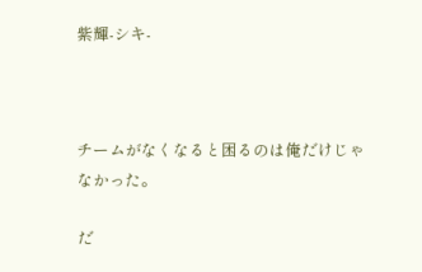紫輝‐シキ‐



チームがなくなると困るのは俺だけじゃなかった。

だ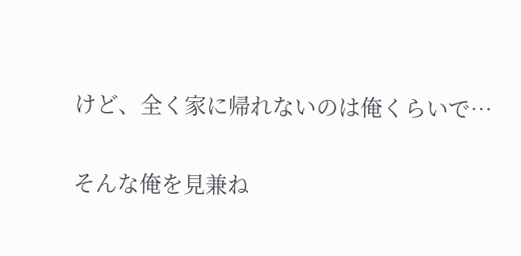けど、全く家に帰れないのは俺くらいで…


そんな俺を見兼ね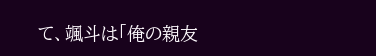て、颯斗は「俺の親友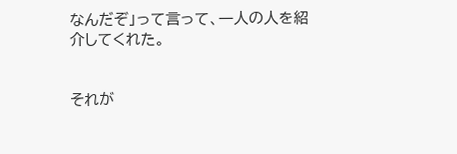なんだぞ」って言って、一人の人を紹介してくれた。


それが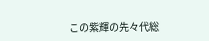この紫輝の先々代総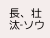長、壮汰‐ソウ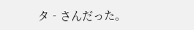タ‐さんだった。